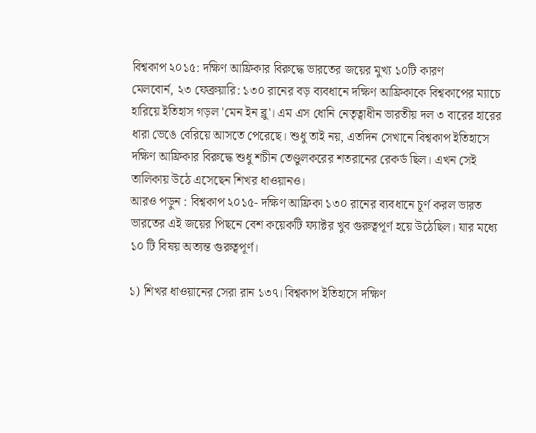বিশ্বকাপ ২০১৫: দক্ষিণ আফ্রিকার বিরুদ্ধে ভারতের জয়ের মুখ্য ১০টি কারণ
মেলবোর্ন, ২৩ ফেব্রুয়ারি: ১৩০ রানের বড় ব্যবধানে দক্ষিণ আফ্রিকাকে বিশ্বকাপের ম্যাচে হারিয়ে ইতিহাস গড়ল 'মেন ইন ব্লু'। এম এস ধোনি নেতৃত্বাধীন ভারতীয় দল ৩ বারের হারের ধারা ভেঙে বেরিয়ে আসতে পেরেছে। শুধু তাই নয়, এতদিন সেখানে বিশ্বকাপ ইতিহাসে দক্ষিণ আফ্রিকার বিরুদ্ধে শুধু শচীন তেণ্ডুলকরের শতরানের রেকর্ড ছিল। এখন সেই তালিকায় উঠে এসেছেন শিখর ধাওয়ানও।
আরও পড়ুন : বিশ্বকাপ ২০১৫- দক্ষিণ আফ্রিকা ১৩০ রানের ব্যবধানে চূর্ণ করল ভারত
ভারতের এই জয়ের পিছনে বেশ কয়েকটি ফ্যাক্টর খুব গুরুত্বপূর্ণ হয়ে উঠেছিল। যার মধ্যে ১০ টি বিষয় অত্যন্ত গুরুত্বপূর্ণ।

১) শিখর ধাওয়ানের সেরা রান ১৩৭। বিশ্বকাপ ইতিহাসে দক্ষিণ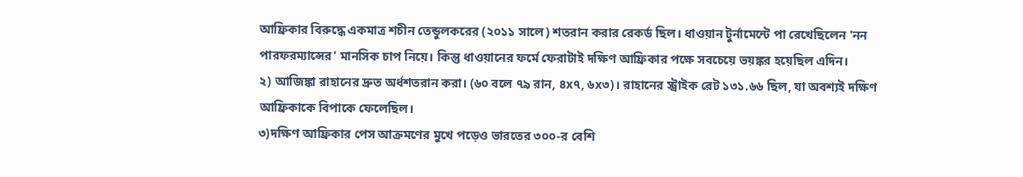আফ্রিকার বিরুদ্ধে একমাত্র শচীন তেন্ডুলকরের (২০১১ সালে) শতরান করার রেকর্ড ছিল। ধাওয়ান টুর্নামেন্টে পা রেখেছিলেন 'নন পারফরম্যান্সের' মানসিক চাপ নিয়ে। কিন্তু ধাওয়ানের ফর্মে ফেরাটাই দক্ষিণ আফ্রিকার পক্ষে সবচেয়ে ভয়ঙ্কর হয়েছিল এদিন।
২) আজিঙ্কা রাহানের দ্রুত অর্ধশতরান করা। (৬০ বলে ৭৯ রান, ৪x৭, ৬x৩)। রাহানের স্ট্রাইক রেট ১৩১.৬৬ ছিল, যা অবশ্যই দক্ষিণ আফ্রিকাকে বিপাকে ফেলেছিল।
৩)দক্ষিণ আফ্রিকার পেস আক্রমণের মুখে পড়েও ভারতের ৩০০-র বেশি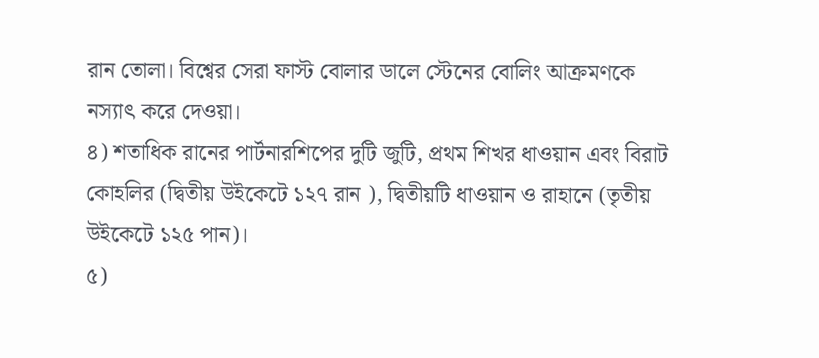রান তোলা। বিশ্বের সেরা ফাস্ট বোলার ডালে স্টেনের বোলিং আক্রমণকে নস্যাৎ করে দেওয়া।
৪) শতাধিক রানের পার্টনারশিপের দুটি জুটি, প্রথম শিখর ধাওয়ান এবং বিরাট কোহলির (দ্বিতীয় উইকেটে ১২৭ রান ), দ্বিতীয়টি ধাওয়ান ও রাহানে (তৃতীয় উইকেটে ১২৫ পান)।
৫)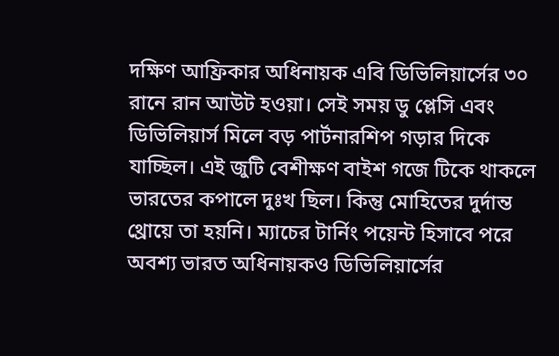দক্ষিণ আফ্রিকার অধিনায়ক এবি ডিভিলিয়ার্সের ৩০ রানে রান আউট হওয়া। সেই সময় ডু প্লেসি এবং ডিভিলিয়ার্স মিলে বড় পার্টনারশিপ গড়ার দিকে যাচ্ছিল। এই জুটি বেশীক্ষণ বাইশ গজে টিকে থাকলে ভারতের কপালে দুঃখ ছিল। কিন্তু মোহিতের দুর্দান্ত থ্রোয়ে তা হয়নি। ম্যাচের টার্নিং পয়েন্ট হিসাবে পরে অবশ্য ভারত অধিনায়কও ডিভিলিয়ার্সের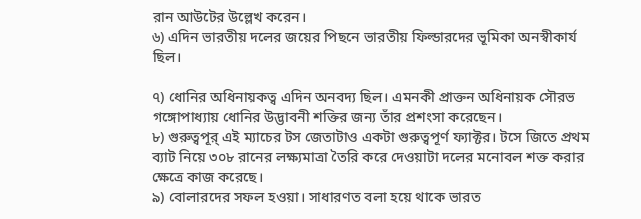রান আউটের উল্লেখ করেন।
৬) এদিন ভারতীয় দলের জয়ের পিছনে ভারতীয় ফিল্ডারদের ভূমিকা অনস্বীকার্য ছিল।

৭) ধোনির অধিনায়কত্ব এদিন অনবদ্য ছিল। এমনকী প্রাক্তন অধিনায়ক সৌরভ গঙ্গোপাধ্যায় ধোনির উদ্ভাবনী শক্তির জন্য তাঁর প্রশংসা করেছেন।
৮) গুরুত্বপূর্ এই ম্যাচের টস জেতাটাও একটা গুরুত্বপূর্ণ ফ্যাক্টর। টসে জিতে প্রথম ব্যাট নিয়ে ৩০৮ রানের লক্ষ্যমাত্রা তৈরি করে দেওয়াটা দলের মনোবল শক্ত করার ক্ষেত্রে কাজ করেছে।
৯) বোলারদের সফল হওয়া। সাধারণত বলা হয়ে থাকে ভারত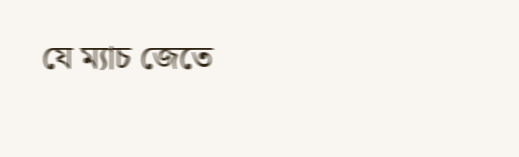যে ম্যাচ জেতে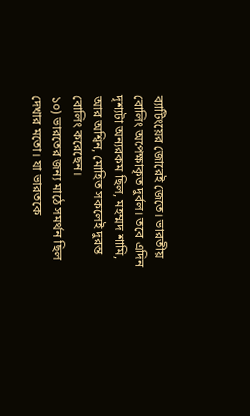ব্যাটিংয়ের জোরেই জেতে। ভারতীয় বোলিং অপেক্ষাকৃত দুর্বল। তবে এদিন দৃশ্যটা অন্যরকম ছিল, মহম্মদ শামি, আর অশ্বিন, মোহিত সকলেই দুরন্ত বোলিং করেছেন।
১০) ভারতের জন্য মাঠে সমর্থন ছিল দেখার মতো। যা ভারতকে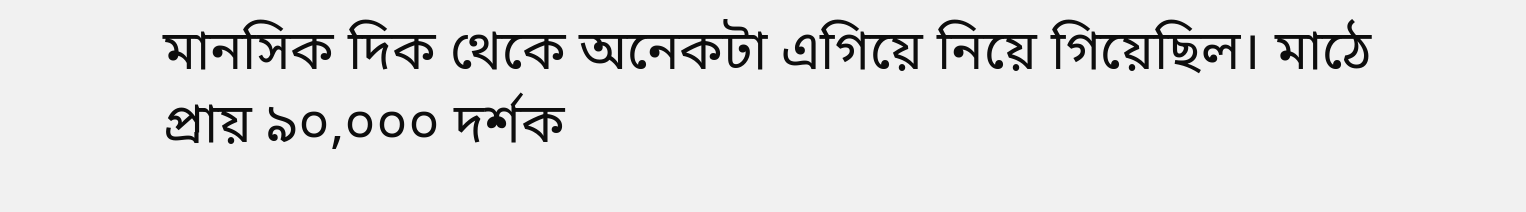মানসিক দিক থেকে অনেকটা এগিয়ে নিয়ে গিয়েছিল। মাঠে প্রায় ৯০,০০০ দর্শক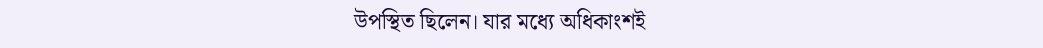উপস্থিত ছিলেন। যার মধ্যে অধিকাংশই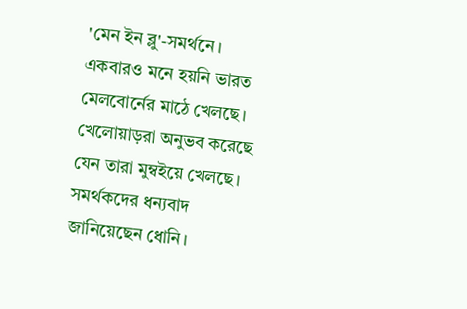'মেন ইন ব্লু'-সমর্থনে। একবারও মনে হয়নি ভারত মেলবোর্নের মাঠে খেলছে। খেলোয়াড়রা অনুভব করেছে যেন তারা মুম্বইয়ে খেলছে। সমর্থকদের ধন্যবাদ জানিয়েছেন ধোনি।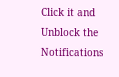Click it and Unblock the Notifications